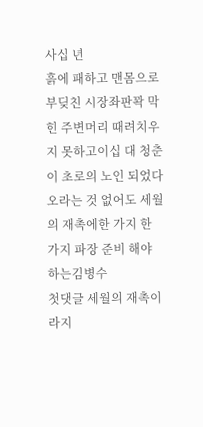사십 년
흙에 패하고 맨몸으로 부딪친 시장좌판꽉 막힌 주변머리 때려치우지 못하고이십 대 청춘이 초로의 노인 되었다오라는 것 없어도 세월의 재촉에한 가지 한 가지 파장 준비 해야 하는김병수
첫댓글 세월의 재촉이라지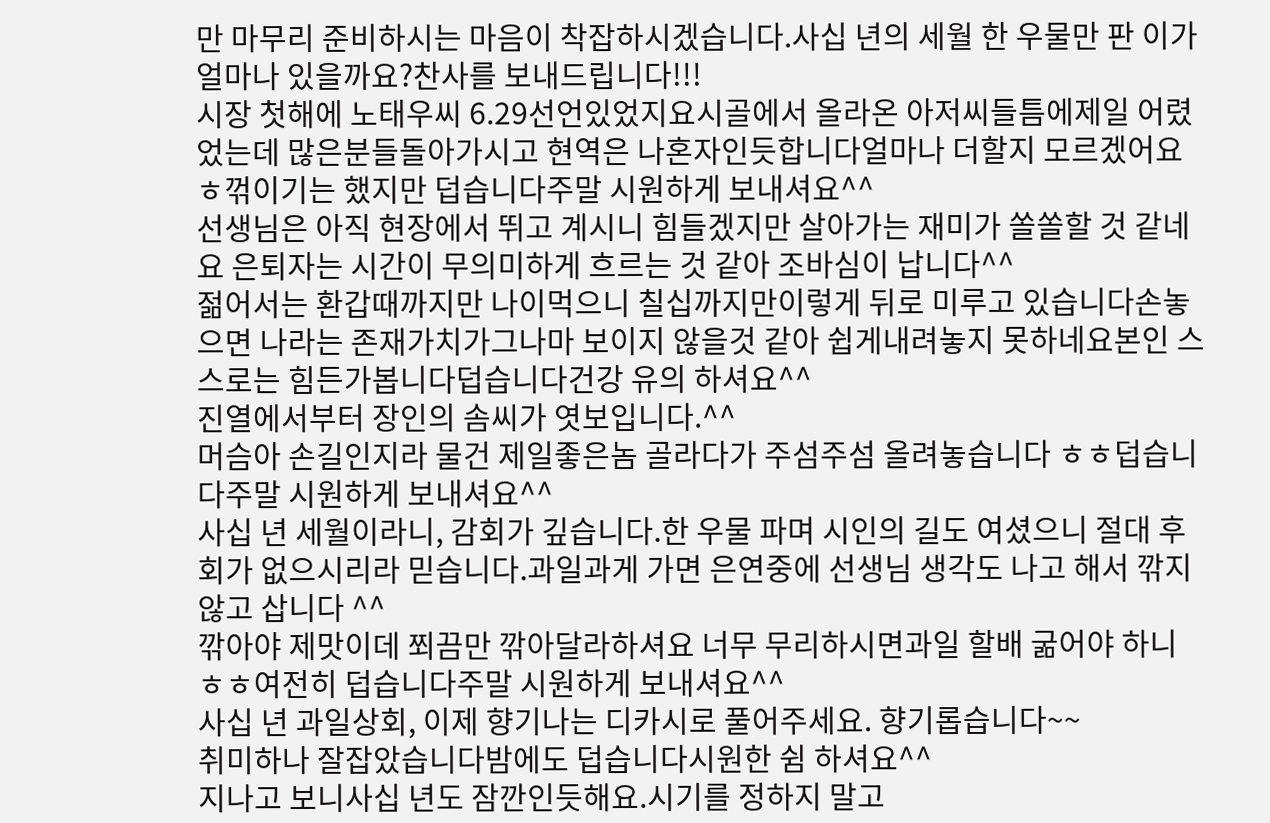만 마무리 준비하시는 마음이 착잡하시겠습니다.사십 년의 세월 한 우물만 판 이가 얼마나 있을까요?찬사를 보내드립니다!!!
시장 첫해에 노태우씨 6.29선언있었지요시골에서 올라온 아저씨들틈에제일 어렸었는데 많은분들돌아가시고 현역은 나혼자인듯합니다얼마나 더할지 모르겠어요 ㅎ꺾이기는 했지만 덥습니다주말 시원하게 보내셔요^^
선생님은 아직 현장에서 뛰고 계시니 힘들겠지만 살아가는 재미가 쏠쏠할 것 같네요 은퇴자는 시간이 무의미하게 흐르는 것 같아 조바심이 납니다^^
젊어서는 환갑때까지만 나이먹으니 칠십까지만이렇게 뒤로 미루고 있습니다손놓으면 나라는 존재가치가그나마 보이지 않을것 같아 쉽게내려놓지 못하네요본인 스스로는 힘든가봅니다덥습니다건강 유의 하셔요^^
진열에서부터 장인의 솜씨가 엿보입니다.^^
머슴아 손길인지라 물건 제일좋은놈 골라다가 주섬주섬 올려놓습니다 ㅎㅎ덥습니다주말 시원하게 보내셔요^^
사십 년 세월이라니, 감회가 깊습니다.한 우물 파며 시인의 길도 여셨으니 절대 후회가 없으시리라 믿습니다.과일과게 가면 은연중에 선생님 생각도 나고 해서 깎지 않고 삽니다 ^^
깎아야 제맛이데 쬐끔만 깎아달라하셔요 너무 무리하시면과일 할배 굶어야 하니 ㅎㅎ여전히 덥습니다주말 시원하게 보내셔요^^
사십 년 과일상회, 이제 향기나는 디카시로 풀어주세요. 향기롭습니다~~
취미하나 잘잡았습니다밤에도 덥습니다시원한 쉼 하셔요^^
지나고 보니사십 년도 잠깐인듯해요.시기를 정하지 말고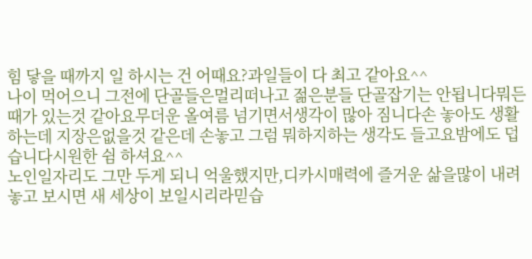힘 닿을 때까지 일 하시는 건 어때요?과일들이 다 최고 같아요^^
나이 먹어으니 그전에 단골들은멀리떠나고 젊은분들 단골잡기는 안됩니다뭐든 때가 있는것 같아요무더운 올여름 넘기면서생각이 많아 짐니다손 놓아도 생활하는데 지장은없을것 같은데 손놓고 그럼 뭐하지하는 생각도 들고요밤에도 덥습니다시원한 쉼 하셔요^^
노인일자리도 그만 두게 되니 억울했지만,디카시매력에 즐거운 삶을많이 내려 놓고 보시면 새 세상이 보일시리라믿습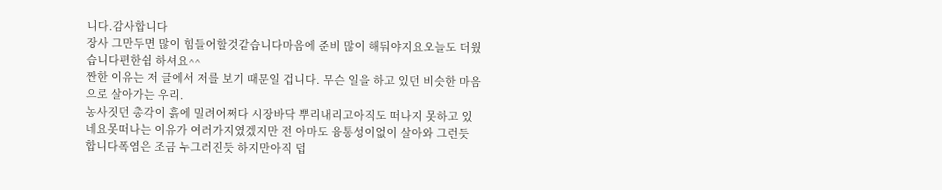니다.감사합니다
장사 그만두면 많이 힘들어할것같습니다마음에 준비 많이 해둬야지요오늘도 더웠습니다편한쉼 하셔요^^
짠한 이유는 저 글에서 저를 보기 때문일 겁니다. 무슨 일을 하고 있던 비슷한 마음으로 살아가는 우리.
농사짓던 총각이 흙에 밀려어쩌다 시장바닥 뿌리내리고아직도 떠나지 못하고 있네요못떠나는 이유가 여러가지였겠지만 전 아마도 융통성이없이 살아와 그런듯 합니다폭염은 조금 누그러진듯 하지만아직 덥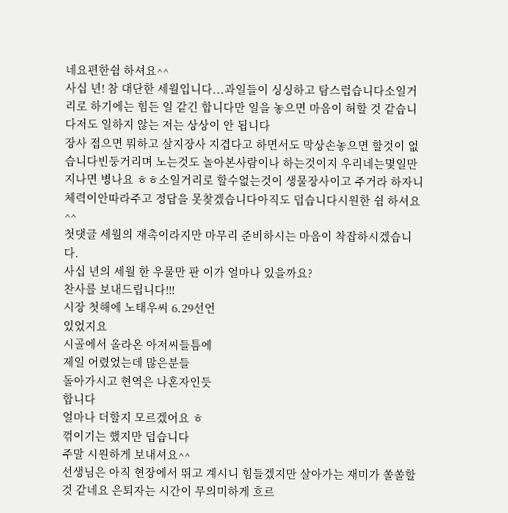네요편한쉼 하셔요^^
사십 년! 참 대단한 세월입니다...과일들이 싱싱하고 탐스럽습니다소일거리로 하기에는 힘든 일 같긴 합니다만 일을 놓으면 마음이 허할 것 같습니다저도 일하지 않는 저는 상상이 안 됩니다
장사 접으면 뭐하고 살지장사 지겹다고 하면서도 막상손놓으면 할것이 없습니다빈둥거리며 노는것도 놀아본사람이나 하는것이지 우리네는몇일만 지나면 병나요 ㅎㅎ소일거리로 할수없는것이 생물장사이고 주거라 하자니 체력이안따라주고 정답을 못찾겠습니다아직도 덥습니다시원한 쉼 하셔요^^
첫댓글 세월의 재촉이라지만 마무리 준비하시는 마음이 착잡하시겠습니다.
사십 년의 세월 한 우물만 판 이가 얼마나 있을까요?
찬사를 보내드립니다!!!
시장 첫해에 노태우씨 6.29선언
있었지요
시골에서 올라온 아저씨들틈에
제일 어렸었는데 많은분들
돌아가시고 현역은 나혼자인듯
합니다
얼마나 더할지 모르겠어요 ㅎ
꺾이기는 했지만 덥습니다
주말 시원하게 보내셔요^^
선생님은 아직 현장에서 뛰고 계시니 힘들겠지만 살아가는 재미가 쏠쏠할 것 같네요 은퇴자는 시간이 무의미하게 흐르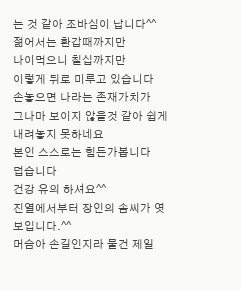는 것 같아 조바심이 납니다^^
젊어서는 환갑때까지만
나이먹으니 칠십까지만
이렇게 뒤로 미루고 있습니다
손놓으면 나라는 존재가치가
그나마 보이지 않을것 같아 쉽게
내려놓지 못하네요
본인 스스로는 힘든가봅니다
덥습니다
건강 유의 하셔요^^
진열에서부터 장인의 솜씨가 엿보입니다.^^
머슴아 손길인지라 물건 제일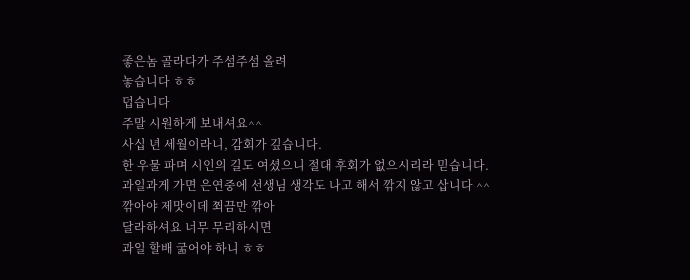좋은놈 골라다가 주섬주섬 올려
놓습니다 ㅎㅎ
덥습니다
주말 시원하게 보내셔요^^
사십 년 세월이라니, 감회가 깊습니다.
한 우물 파며 시인의 길도 여셨으니 절대 후회가 없으시리라 믿습니다.
과일과게 가면 은연중에 선생님 생각도 나고 해서 깎지 않고 삽니다 ^^
깎아야 제맛이데 쬐끔만 깎아
달라하셔요 너무 무리하시면
과일 할배 굶어야 하니 ㅎㅎ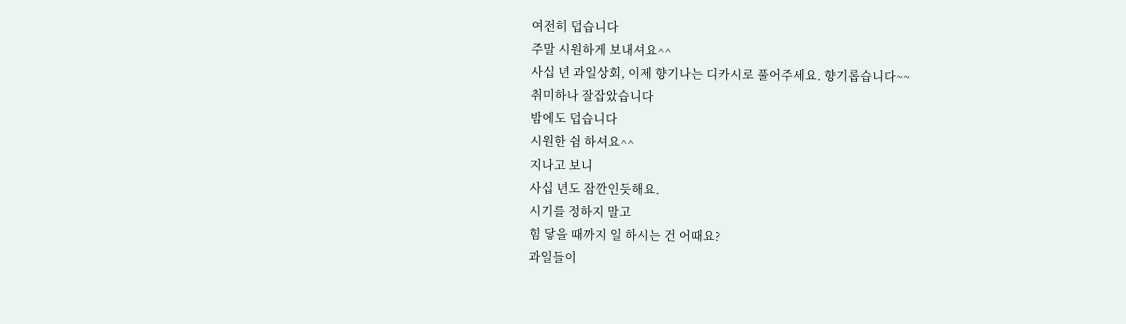여전히 덥습니다
주말 시원하게 보내셔요^^
사십 년 과일상회, 이제 향기나는 디카시로 풀어주세요. 향기롭습니다~~
취미하나 잘잡았습니다
밤에도 덥습니다
시원한 쉼 하셔요^^
지나고 보니
사십 년도 잠깐인듯해요.
시기를 정하지 말고
힘 닿을 때까지 일 하시는 건 어때요?
과일들이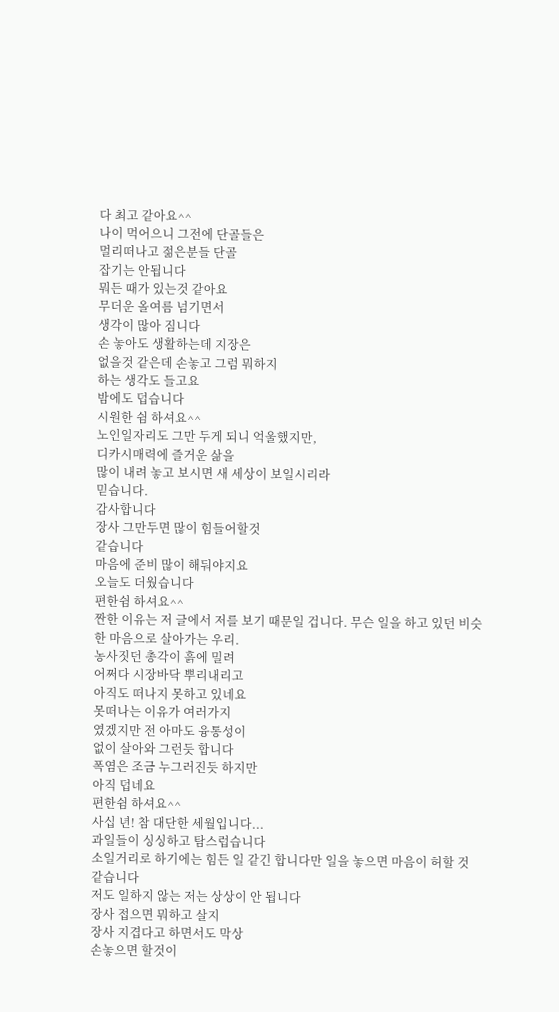다 최고 같아요^^
나이 먹어으니 그전에 단골들은
멀리떠나고 젊은분들 단골
잡기는 안됩니다
뭐든 때가 있는것 같아요
무더운 올여름 넘기면서
생각이 많아 짐니다
손 놓아도 생활하는데 지장은
없을것 같은데 손놓고 그럼 뭐하지
하는 생각도 들고요
밤에도 덥습니다
시원한 쉼 하셔요^^
노인일자리도 그만 두게 되니 억울했지만,
디카시매력에 즐거운 삶을
많이 내려 놓고 보시면 새 세상이 보일시리라
믿습니다.
감사합니다
장사 그만두면 많이 힘들어할것
같습니다
마음에 준비 많이 해둬야지요
오늘도 더웠습니다
편한쉼 하셔요^^
짠한 이유는 저 글에서 저를 보기 때문일 겁니다. 무슨 일을 하고 있던 비슷한 마음으로 살아가는 우리.
농사짓던 총각이 흙에 밀려
어쩌다 시장바닥 뿌리내리고
아직도 떠나지 못하고 있네요
못떠나는 이유가 여러가지
였겠지만 전 아마도 융통성이
없이 살아와 그런듯 합니다
폭염은 조금 누그러진듯 하지만
아직 덥네요
편한쉼 하셔요^^
사십 년! 참 대단한 세월입니다...
과일들이 싱싱하고 탐스럽습니다
소일거리로 하기에는 힘든 일 같긴 합니다만 일을 놓으면 마음이 허할 것 같습니다
저도 일하지 않는 저는 상상이 안 됩니다
장사 접으면 뭐하고 살지
장사 지겹다고 하면서도 막상
손놓으면 할것이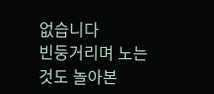없습니다
빈둥거리며 노는것도 놀아본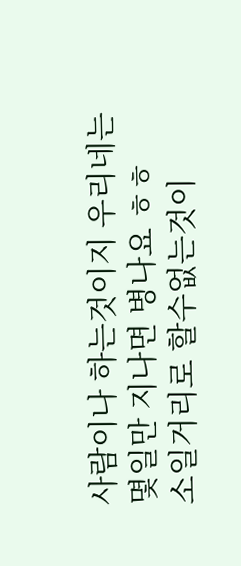사람이나 하는것이지 우리네는
몇일만 지나면 병나요 ㅎㅎ
소일거리로 할수없는것이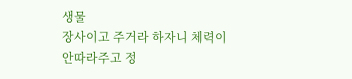생물
장사이고 주거라 하자니 체력이
안따라주고 정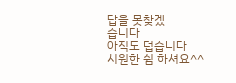답을 못찾겠
습니다
아직도 덥습니다
시원한 쉼 하셔요^^